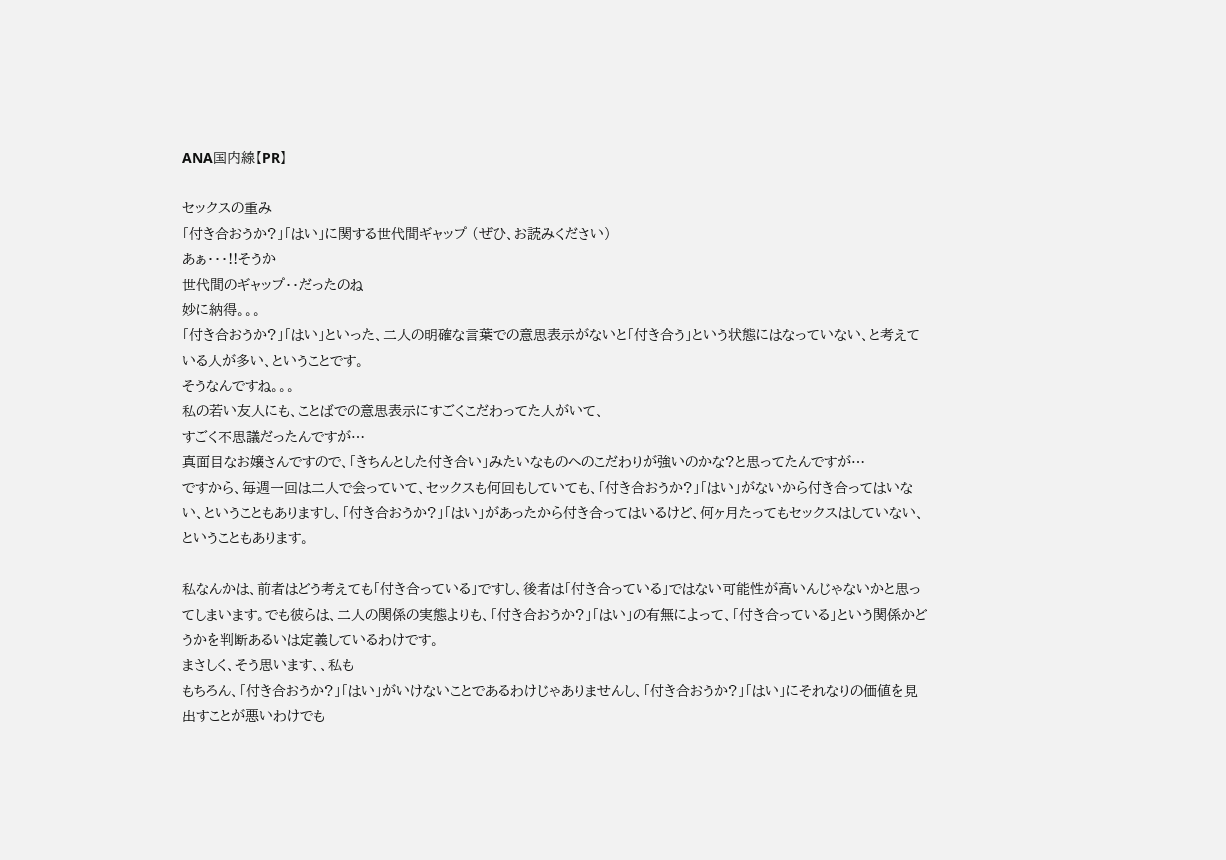ANA国内線【PR】

セックスの重み
「付き合おうか?」「はい」に関する世代間ギャップ (ぜひ、お読みください)
あぁ・・・!!そうか
世代間のギャップ・・だったのね
妙に納得。。。
「付き合おうか?」「はい」といった、二人の明確な言葉での意思表示がないと「付き合う」という状態にはなっていない、と考えている人が多い、ということです。
そうなんですね。。。
私の若い友人にも、ことばでの意思表示にすごくこだわってた人がいて、
すごく不思議だったんですが…
真面目なお嬢さんですので、「きちんとした付き合い」みたいなものへのこだわりが強いのかな?と思ってたんですが…
ですから、毎週一回は二人で会っていて、セックスも何回もしていても、「付き合おうか?」「はい」がないから付き合ってはいない、ということもありますし、「付き合おうか?」「はい」があったから付き合ってはいるけど、何ヶ月たってもセックスはしていない、ということもあります。

私なんかは、前者はどう考えても「付き合っている」ですし、後者は「付き合っている」ではない可能性が高いんじゃないかと思ってしまいます。でも彼らは、二人の関係の実態よりも、「付き合おうか?」「はい」の有無によって、「付き合っている」という関係かどうかを判断あるいは定義しているわけです。
まさしく、そう思います、、私も
もちろん、「付き合おうか?」「はい」がいけないことであるわけじゃありませんし、「付き合おうか?」「はい」にそれなりの価値を見出すことが悪いわけでも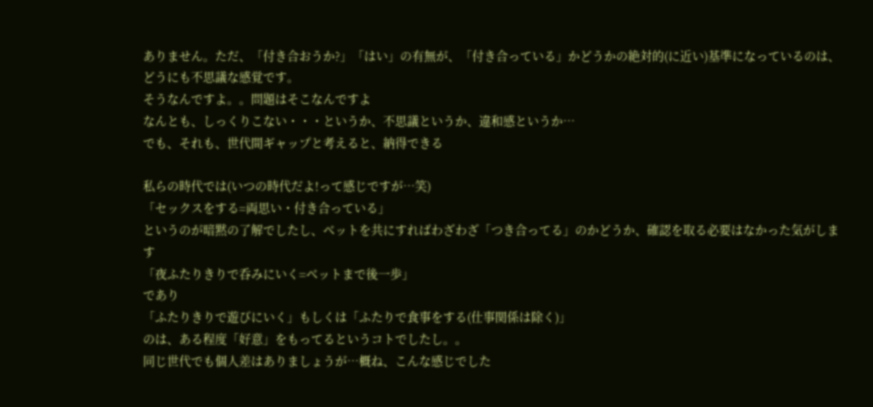ありません。ただ、「付き合おうか?」「はい」の有無が、「付き合っている」かどうかの絶対的(に近い)基準になっているのは、どうにも不思議な感覚です。
そうなんですよ。。問題はそこなんですよ
なんとも、しっくりこない・・・というか、不思議というか、違和感というか…
でも、それも、世代間ギャップと考えると、納得できる

私らの時代では(いつの時代だよ!って感じですが…笑)
「セックスをする=両思い・付き合っている」
というのが暗黙の了解でしたし、ベットを共にすればわざわざ「つき合ってる」のかどうか、確認を取る必要はなかった気がします
「夜ふたりきりで呑みにいく=ベットまで後一歩」
であり
「ふたりきりで遊びにいく」もしくは「ふたりで食事をする(仕事関係は除く)」
のは、ある程度「好意」をもってるというコトでしたし。。
同じ世代でも個人差はありましょうが…概ね、こんな感じでした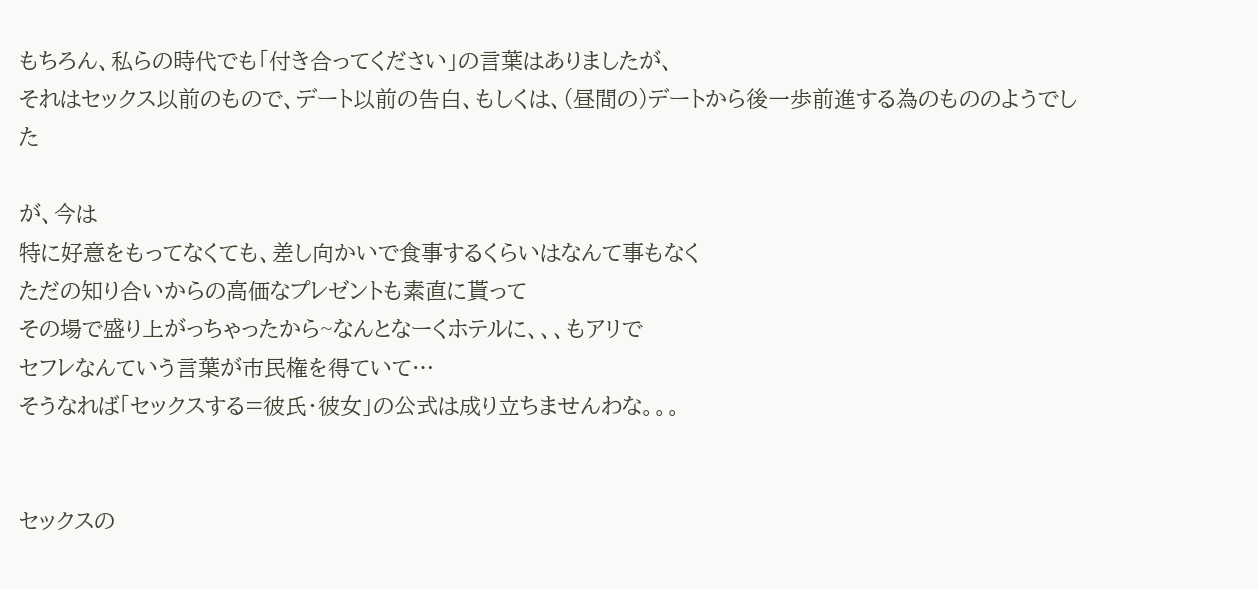もちろん、私らの時代でも「付き合ってください」の言葉はありましたが、
それはセックス以前のもので、デート以前の告白、もしくは、(昼間の)デートから後一歩前進する為のもののようでした

が、今は
特に好意をもってなくても、差し向かいで食事するくらいはなんて事もなく
ただの知り合いからの高価なプレゼントも素直に貰って
その場で盛り上がっちゃったから~なんとなーくホテルに、、、もアリで
セフレなんていう言葉が市民権を得ていて…
そうなれば「セックスする=彼氏・彼女」の公式は成り立ちませんわな。。。


セックスの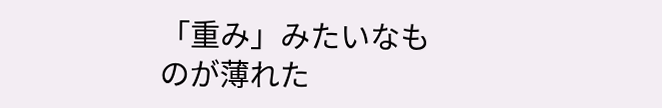「重み」みたいなものが薄れた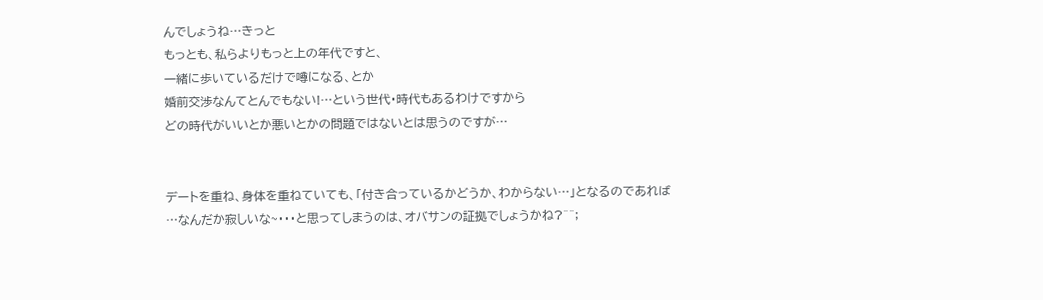んでしょうね…きっと
もっとも、私らよりもっと上の年代ですと、
一緒に歩いているだけで噂になる、とか
婚前交渉なんてとんでもない!…という世代・時代もあるわけですから
どの時代がいいとか悪いとかの問題ではないとは思うのですが…


デートを重ね、身体を重ねていても、「付き合っているかどうか、わからない…」となるのであれば
…なんだか寂しいな~・・・と思ってしまうのは、オバサンの証拠でしょうかね?^^;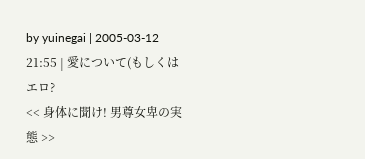by yuinegai | 2005-03-12 21:55 | 愛について(もしくはエロ?
<< 身体に聞け! 男尊女卑の実態 >>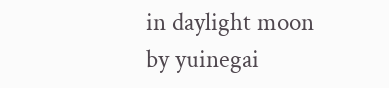in daylight moon
by yuinegai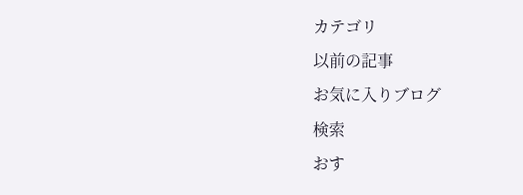カテゴリ
以前の記事
お気に入りブログ
検索
おす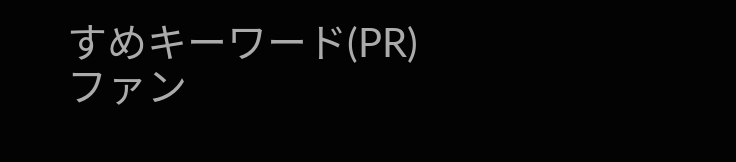すめキーワード(PR)
ファン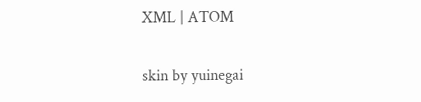XML | ATOM

skin by yuinegai